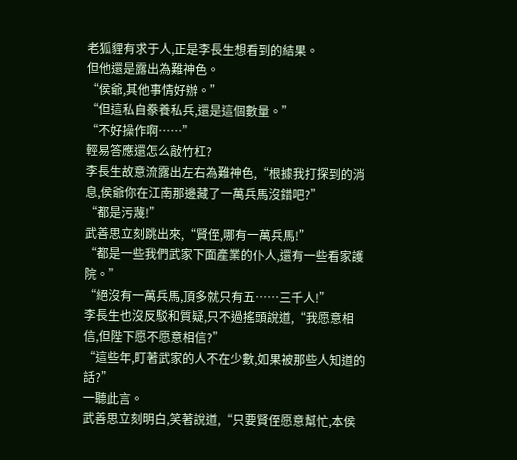老狐貍有求于人,正是李長生想看到的結果。
但他還是露出為難神色。
“侯爺,其他事情好辦。”
“但這私自豢養私兵,還是這個數量。”
“不好操作啊……”
輕易答應還怎么敲竹杠?
李長生故意流露出左右為難神色,“根據我打探到的消息,侯爺你在江南那邊藏了一萬兵馬沒錯吧?”
“都是污蔑!”
武善思立刻跳出來,“賢侄,哪有一萬兵馬!”
“都是一些我們武家下面產業的仆人,還有一些看家護院。”
“絕沒有一萬兵馬,頂多就只有五……三千人!”
李長生也沒反駁和質疑,只不過搖頭說道,“我愿意相信,但陛下愿不愿意相信?”
“這些年,盯著武家的人不在少數,如果被那些人知道的話?”
一聽此言。
武善思立刻明白,笑著說道,“只要賢侄愿意幫忙,本侯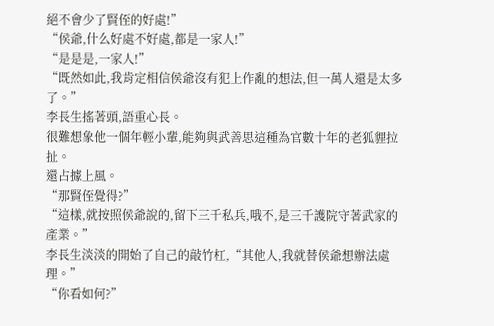絕不會少了賢侄的好處!”
“侯爺,什么好處不好處,都是一家人!”
“是是是,一家人!”
“既然如此,我肯定相信侯爺沒有犯上作亂的想法,但一萬人還是太多了。”
李長生搖著頭,語重心長。
很難想象他一個年輕小輩,能夠與武善思這種為官數十年的老狐貍拉扯。
還占據上風。
“那賢侄覺得?”
“這樣,就按照侯爺說的,留下三千私兵,哦不,是三千護院守著武家的產業。”
李長生淡淡的開始了自己的敲竹杠,“其他人,我就替侯爺想辦法處理。”
“你看如何?”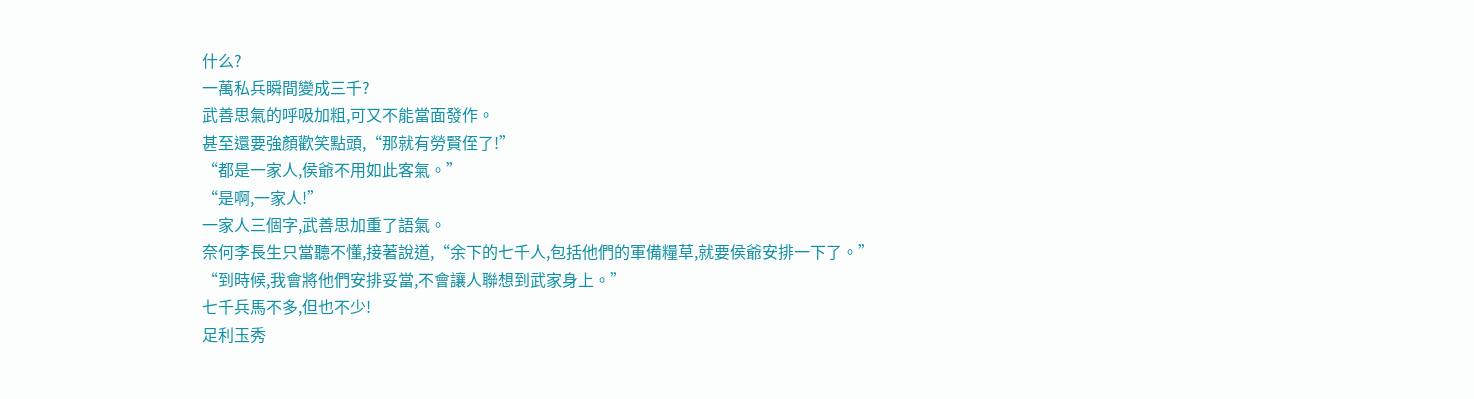什么?
一萬私兵瞬間變成三千?
武善思氣的呼吸加粗,可又不能當面發作。
甚至還要強顏歡笑點頭,“那就有勞賢侄了!”
“都是一家人,侯爺不用如此客氣。”
“是啊,一家人!”
一家人三個字,武善思加重了語氣。
奈何李長生只當聽不懂,接著說道,“余下的七千人,包括他們的軍備糧草,就要侯爺安排一下了。”
“到時候,我會將他們安排妥當,不會讓人聯想到武家身上。”
七千兵馬不多,但也不少!
足利玉秀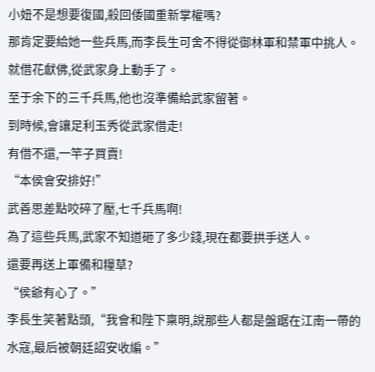小妞不是想要復國,殺回倭國重新掌權嗎?
那肯定要給她一些兵馬,而李長生可舍不得從御林軍和禁軍中挑人。
就借花獻佛,從武家身上動手了。
至于余下的三千兵馬,他也沒準備給武家留著。
到時候,會讓足利玉秀從武家借走!
有借不還,一竿子買賣!
“本侯會安排好!”
武善思差點咬碎了壓,七千兵馬啊!
為了這些兵馬,武家不知道砸了多少錢,現在都要拱手送人。
還要再送上軍備和糧草?
“侯爺有心了。”
李長生笑著點頭,“我會和陛下稟明,說那些人都是盤踞在江南一帶的水寇,最后被朝廷詔安收編。”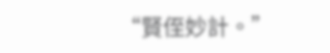“賢侄妙計。”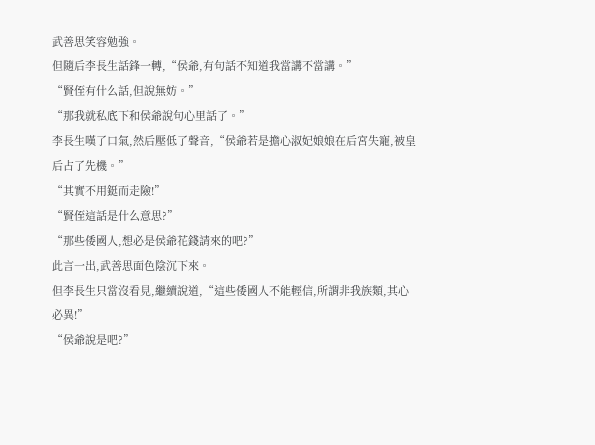武善思笑容勉強。
但隨后李長生話鋒一轉,“侯爺,有句話不知道我當講不當講。”
“賢侄有什么話,但說無妨。”
“那我就私底下和侯爺說句心里話了。”
李長生嘆了口氣,然后壓低了聲音,“侯爺若是擔心淑妃娘娘在后宮失寵,被皇后占了先機。”
“其實不用鋌而走險!”
“賢侄這話是什么意思?”
“那些倭國人,想必是侯爺花錢請來的吧?”
此言一出,武善思面色陰沉下來。
但李長生只當沒看見,繼續說道,“這些倭國人不能輕信,所謂非我族類,其心必異!”
“侯爺說是吧?”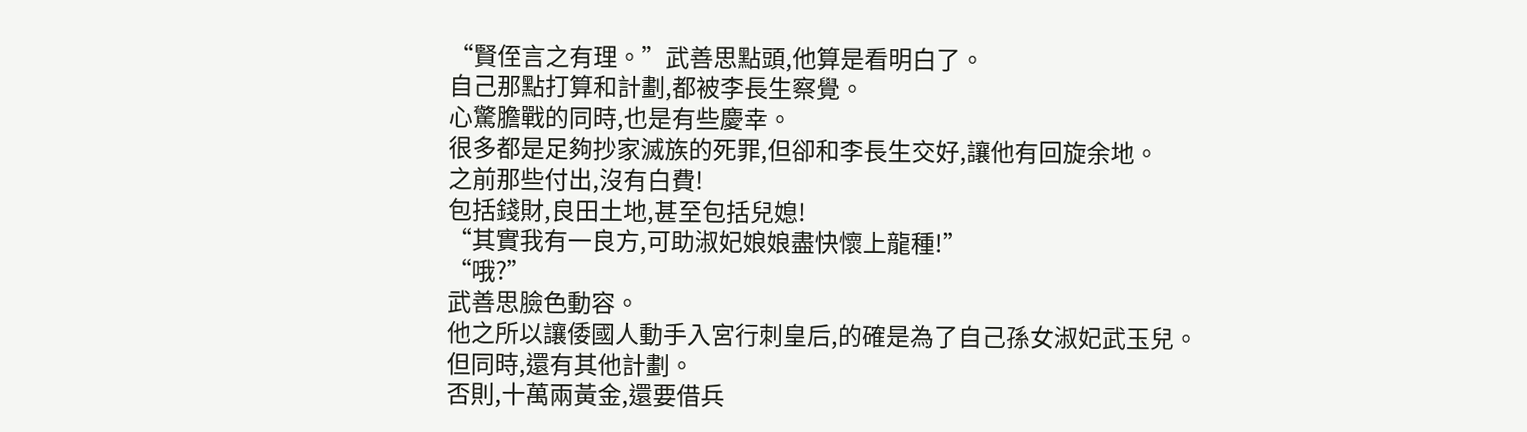“賢侄言之有理。”武善思點頭,他算是看明白了。
自己那點打算和計劃,都被李長生察覺。
心驚膽戰的同時,也是有些慶幸。
很多都是足夠抄家滅族的死罪,但卻和李長生交好,讓他有回旋余地。
之前那些付出,沒有白費!
包括錢財,良田土地,甚至包括兒媳!
“其實我有一良方,可助淑妃娘娘盡快懷上龍種!”
“哦?”
武善思臉色動容。
他之所以讓倭國人動手入宮行刺皇后,的確是為了自己孫女淑妃武玉兒。
但同時,還有其他計劃。
否則,十萬兩黃金,還要借兵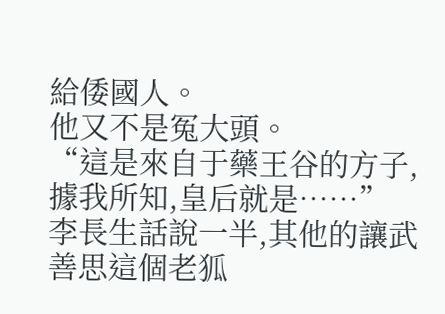給倭國人。
他又不是冤大頭。
“這是來自于藥王谷的方子,據我所知,皇后就是……”
李長生話說一半,其他的讓武善思這個老狐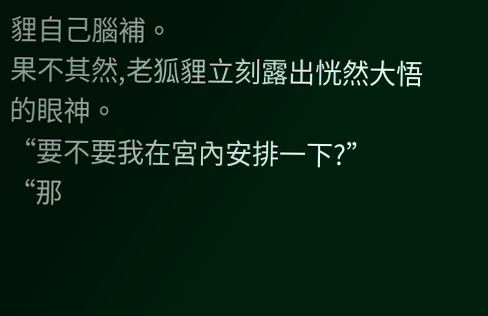貍自己腦補。
果不其然,老狐貍立刻露出恍然大悟的眼神。
“要不要我在宮內安排一下?”
“那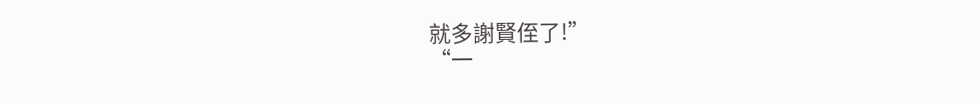就多謝賢侄了!”
“一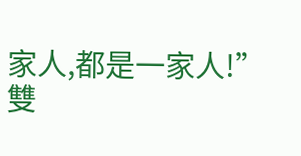家人,都是一家人!”
雙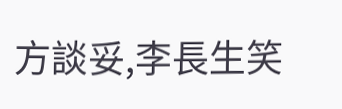方談妥,李長生笑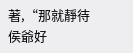著,“那就靜待侯爺好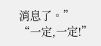消息了。”
“一定,一定!”